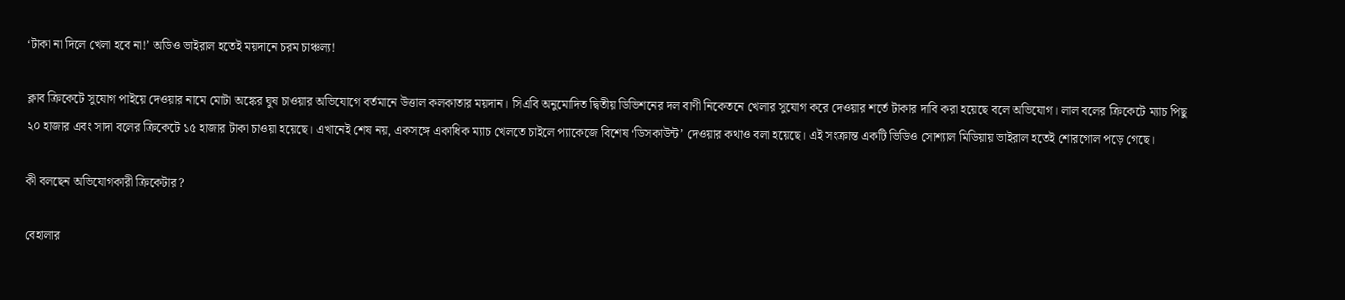‘টাকা না দিলে খেলা হবে না!’ অডিও ভাইরাল হতেই ময়দানে চরম চাঞ্চল্য!

ক্লাব ক্রিকেটে সুযোগ পাইয়ে দেওয়ার নামে মোটা অঙ্কের ঘুষ চাওয়ার অভিযোগে বর্তমানে উত্তাল কলকাতার ময়দান। সিএবি অনুমোদিত দ্বিতীয় ডিভিশনের দল বাণী নিকেতনে খেলার সুযোগ করে দেওয়ার শর্তে টাকার দাবি করা হয়েছে বলে অভিযোগ। লাল বলের ক্রিকেটে ম্যাচ পিছু ২০ হাজার এবং সাদা বলের ক্রিকেটে ১৫ হাজার টাকা চাওয়া হয়েছে। এখানেই শেষ নয়, একসঙ্গে একাধিক ম্যাচ খেলতে চাইলে প্যাকেজে বিশেষ ‘ডিসকাউন্ট’ দেওয়ার কথাও বলা হয়েছে। এই সংক্রান্ত একটি ভিডিও সোশ্যাল মিডিয়ায় ভাইরাল হতেই শোরগোল পড়ে গেছে।

কী বলছেন অভিযোগকারী ক্রিকেটার?

বেহালার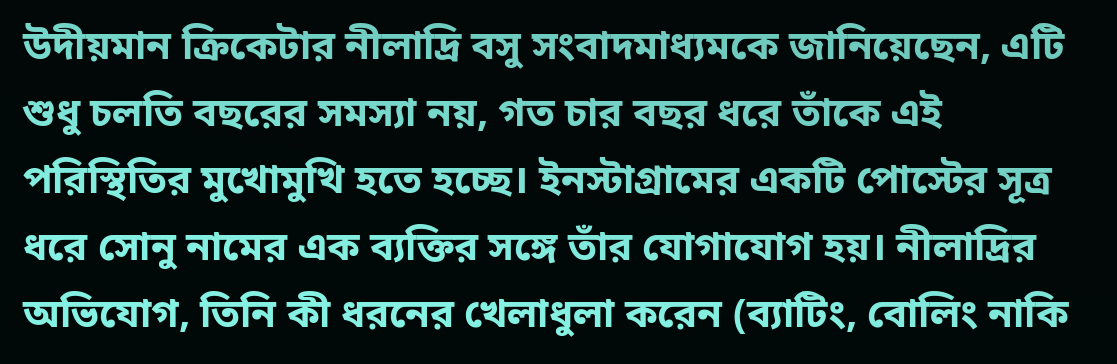উদীয়মান ক্রিকেটার নীলাদ্রি বসু সংবাদমাধ্যমকে জানিয়েছেন, এটি শুধু চলতি বছরের সমস্যা নয়, গত চার বছর ধরে তাঁকে এই পরিস্থিতির মুখোমুখি হতে হচ্ছে। ইনস্টাগ্রামের একটি পোস্টের সূত্র ধরে সোনু নামের এক ব্যক্তির সঙ্গে তাঁর যোগাযোগ হয়। নীলাদ্রির অভিযোগ, তিনি কী ধরনের খেলাধুলা করেন (ব্যাটিং, বোলিং নাকি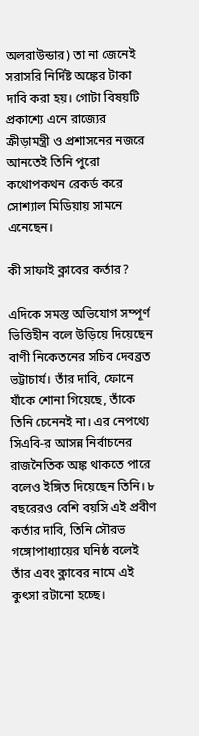অলরাউন্ডার) তা না জেনেই সরাসরি নির্দিষ্ট অঙ্কের টাকা দাবি করা হয়। গোটা বিষয়টি প্রকাশ্যে এনে রাজ্যের ক্রীড়ামন্ত্রী ও প্রশাসনের নজরে আনতেই তিনি পুরো কথোপকথন রেকর্ড করে সোশ্যাল মিডিয়ায় সামনে এনেছেন।

কী সাফাই ক্লাবের কর্তার?

এদিকে সমস্ত অভিযোগ সম্পূর্ণ ভিত্তিহীন বলে উড়িয়ে দিয়েছেন বাণী নিকেতনের সচিব দেবব্রত ভট্টাচার্য। তাঁর দাবি, ফোনে যাঁকে শোনা গিয়েছে, তাঁকে তিনি চেনেনই না। এর নেপথ্যে সিএবি-র আসন্ন নির্বাচনের রাজনৈতিক অঙ্ক থাকতে পারে বলেও ইঙ্গিত দিয়েছেন তিনি। ৮ বছরেরও বেশি বয়সি এই প্রবীণ কর্তার দাবি, তিনি সৌরভ গঙ্গোপাধ্যায়ের ঘনিষ্ঠ বলেই তাঁর এবং ক্লাবের নামে এই কুৎসা রটানো হচ্ছে।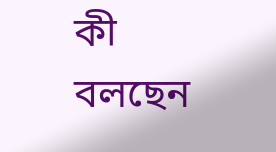কী বলছেন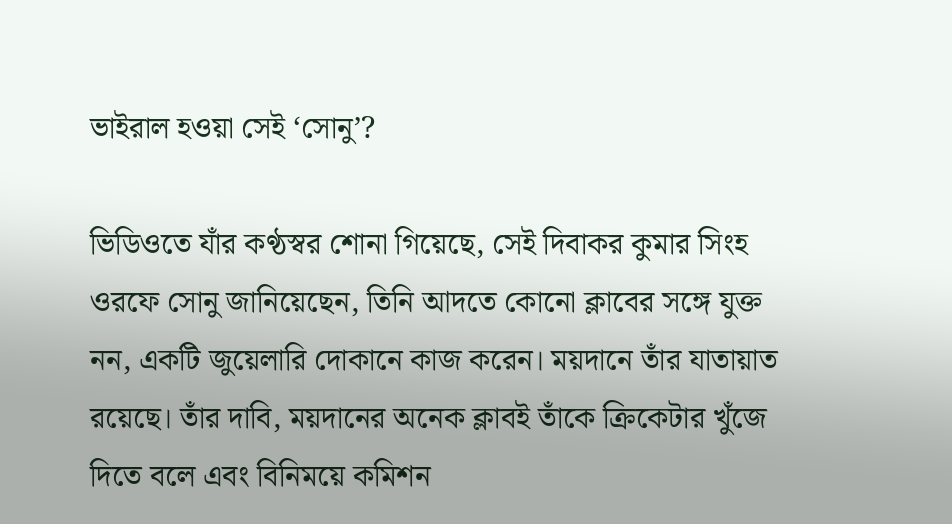ভাইরাল হওয়া সেই ‘সোনু’?

ভিডিওতে যাঁর কণ্ঠস্বর শোনা গিয়েছে, সেই দিবাকর কুমার সিংহ ওরফে সোনু জানিয়েছেন, তিনি আদতে কোনো ক্লাবের সঙ্গে যুক্ত নন, একটি জুয়েলারি দোকানে কাজ করেন। ময়দানে তাঁর যাতায়াত রয়েছে। তাঁর দাবি, ময়দানের অনেক ক্লাবই তাঁকে ক্রিকেটার খুঁজে দিতে বলে এবং বিনিময়ে কমিশন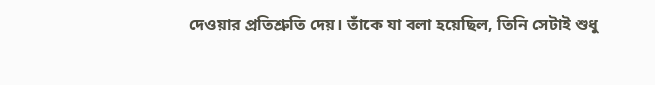দেওয়ার প্রতিশ্রুতি দেয়। তাঁকে যা বলা হয়েছিল, তিনি সেটাই শুধু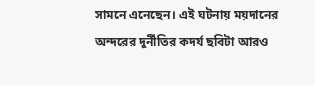সামনে এনেছেন। এই ঘটনায় ময়দানের অন্দরের দুর্নীতির কদর্য ছবিটা আরও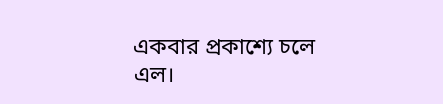একবার প্রকাশ্যে চলে এল।